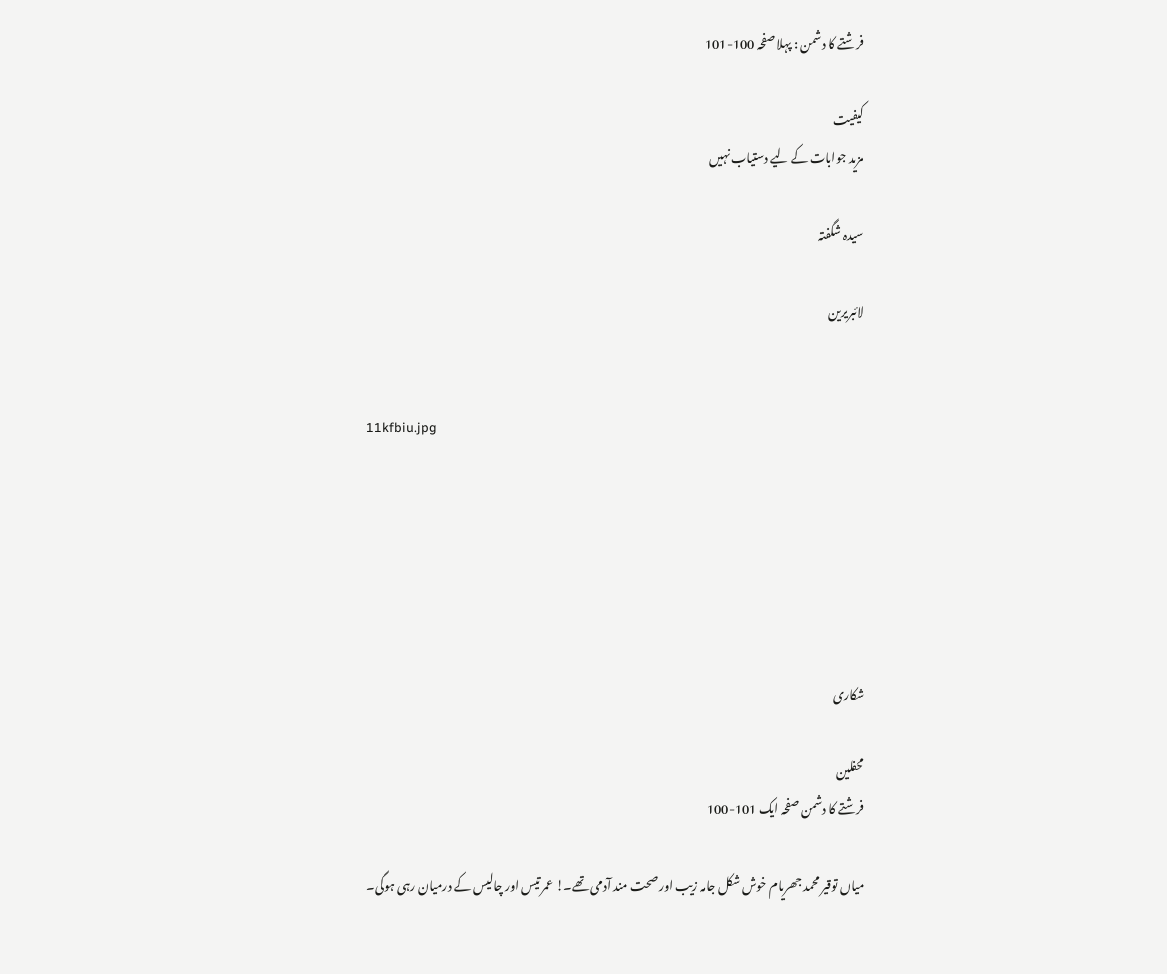فرشتے کا دشمن : پہلا صفحہ 100-101

کیفیت
مزید جوابات کے لیے دستیاب نہیں

سیدہ شگفتہ

لائبریرین


11kfbiu.jpg






شکاری

محفلین
فرشتے کا دشمن صفحہ ایک 101-100

میاں توقیر محمد جھریام خوش شکل جامہ زیب اور صحت مند آدمی تھے۔! عمر تیس اور چالیس کے درمیان رہی ہوگی۔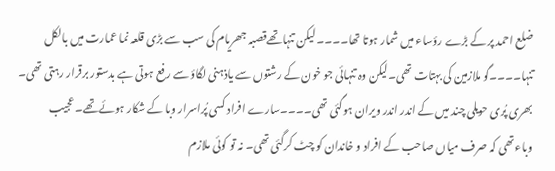ضلع احمد پر کے بڑے رؤساء میں شمار ہوتا تھا۔۔۔۔ لیکن تنہاتھےقصبہ جھریام کی سب سے بڑی قلعہ نما عمارت میں بالکل تنہا۔۔۔۔گو ملازمین کی بہتات تھی۔لیکن وہ تنہائی جو خون کے رشتوں‌ سے یاذہنی لگاؤ سے رفع ہوتی ہے بدستور برقرار رہتی تھی۔
بھری پُری حویلی چند میں کے اندر اندر ویران ہوگئی تھی۔۔۔۔سارے افراد کسی پُراسرار وبا کے شکار ہوئےتھے۔ عجیب وباءتھی کہ صرف میاں صاحب کے افراد و خاندان کو چٹ کرگئی تھی۔ نہ تو کوئی ملازم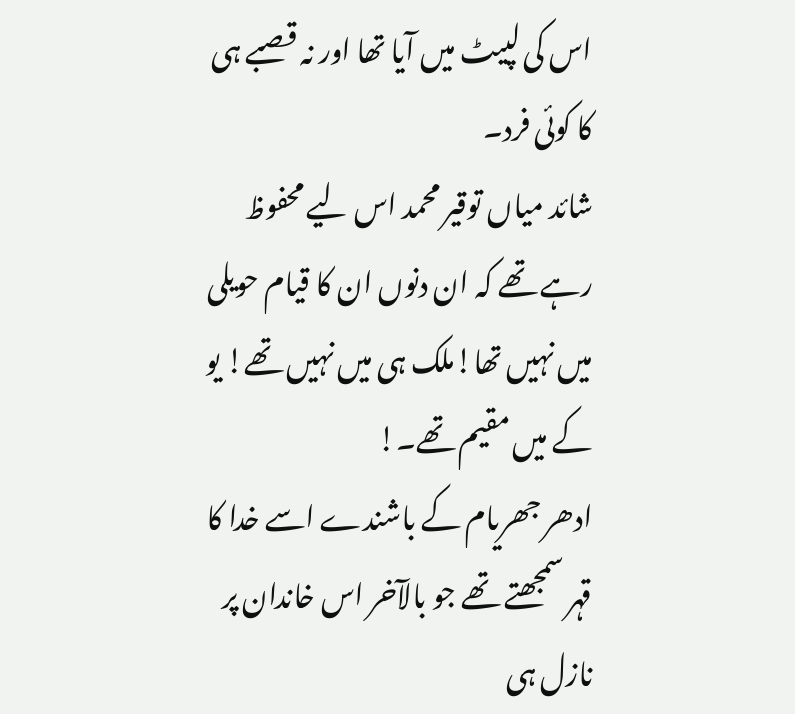اس کی لپیٹ میں آیا تھا اور نہ قصبے ہی کا کوئی فرد۔
شائد میاں توقیر محمد اس لیے محفوظ رہے تھے کہ ان دنوں ان کا قیام حویلی میں نہیں تھا!ملک ہی میں نہیں تھے! یو کے میں مقیم تھے۔!
ادھر جھریام کے باشندے اسے خدا کا قہر سمجھتے تھے جو بالآخر اس خاندان پر نازل ہی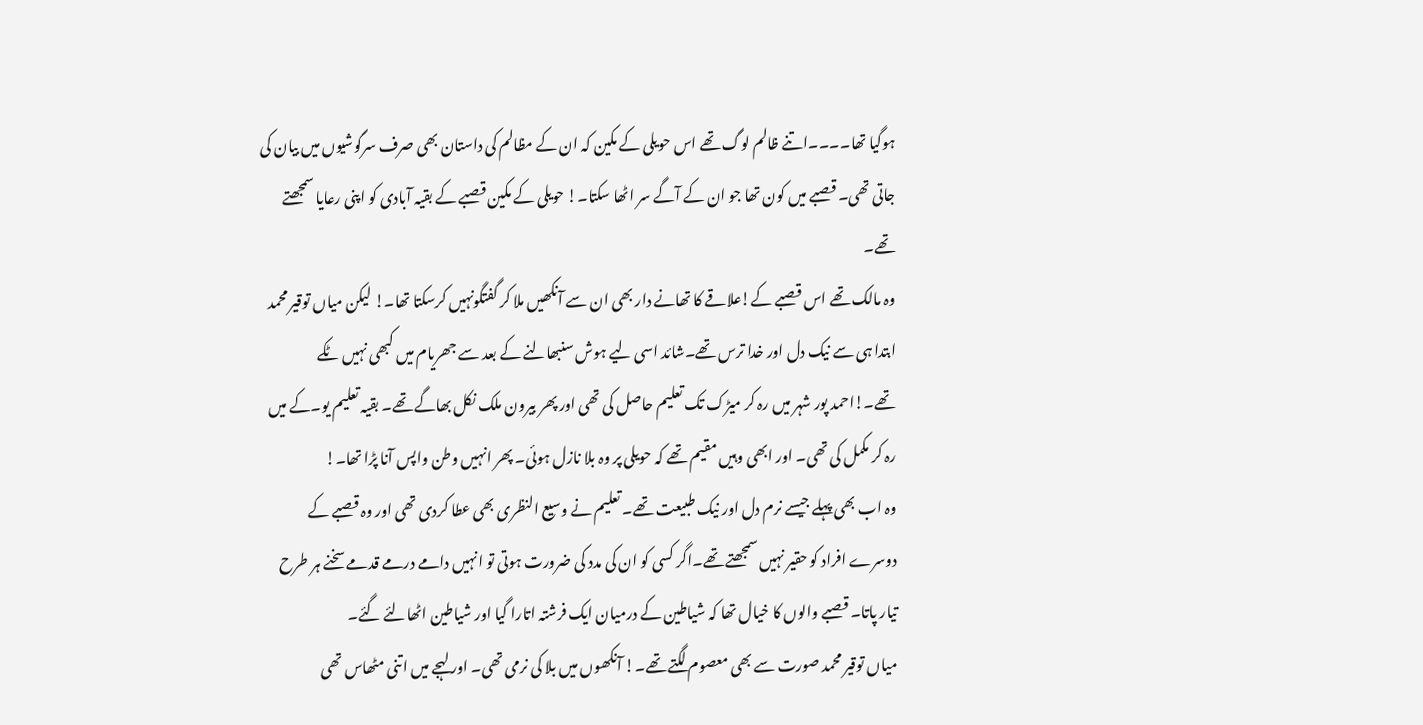ہوگیا تھا۔۔۔۔اتنے ظالم لوگ تھے اس حویلی کے مکین کہ ان کے مظالم کی داستان بھی صرف سرگوشیوں میں بیان کی جاتی تھی۔ قصبے میں کون تھا جو ان کے آگے سر اٹھا سکتا۔! حویلی کے مکین قصبے کے بقیہ آبادی کو اپنی رعایا سمجھتے تھے۔
وہ مالک تھے اس قصبے کے!علاقے کا تھانے دار بھی ان سے آنکھیں ملا کر گفتگونہیں کرسکتا تھا۔! لیکن میاں توقیر محمد ابتدا ہی سے نیک دل اور خدا ترس تھے۔شائد اسی لیے ہوش سنبھالنے کے بعد سے جھریام میں کبھی نہیں ٹکے تھے۔!احمد پور شہر میں رہ کر میڑک تک تعلیم حاصل کی تھی اور پھر بیرون ملک نکل بھاگے تھے۔ بقیہ تعلیم یو۔کے میں رہ کر مکمل کی تھی۔ اور ابھی وہیں مقیم تھے کہ حویلی پر وہ بلا نازل ہوئی۔ پھر انہیں وطن واپس آنا پڑا تھا۔!
وہ اب بھی پہلے جیسے نرم دل اور نیک طبیعت تھے۔ تعلیم نے وسیع النظری بھی عطا کردی تھی اور وہ قصبے کے دوسرے افراد کو حقیر نہیں سمجھتے تھے۔اگر کسی کو ان کی مدد کی ضرورت ہوتی تو انہیں دامے درمے قدمے سخنے ہر طرح تیار پاتا۔ قصبے والوں کا خیال تھا کہ شیاطین کے درمیان ایک فرشتہ اتارا گیا اور شیاطین اٹھالئے گئے۔
میاں توقیر محمد صورت سے بھی معصوم لگتے تھے۔! آنکھوں میں بلا کی نرمی تھی۔ اور لہجے میں اتنی مٹھاس تھی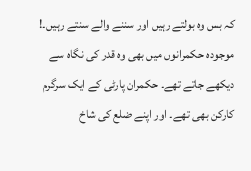کہ بس وہ بولتے رہیں اور سننے والے سنتے رہیں۔!
موجودہ حکمرانوں میں بھی وہ قدر کی نگاہ سے دیکھے جاتے تھے۔ حکمران پارٹی کے ایک سرگرم کارکن بھی تھے۔ اور اپنے ضلع کی شاخ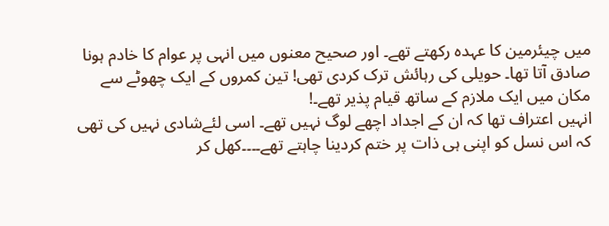میں چیئرمین کا عہدہ رکھتے تھے۔ اور صحیح معنوں میں انہی پر عوام کا خادم ہونا صادق آتا تھا۔ حویلی کی رہائش ترک کردی تھی! تین کمروں کے ایک چھوٹے سے مکان میں ایک ملازم کے ساتھ قیام پذیر تھے۔!
انہیں اعتراف تھا کہ ان کے اجداد اچھے لوگ نہیں تھے۔ اسی لئےشادی نہیں کی تھی کہ اس نسل کو اپنی ہی ذات پر ختم کردینا چاہتے تھے۔۔۔۔کھل کر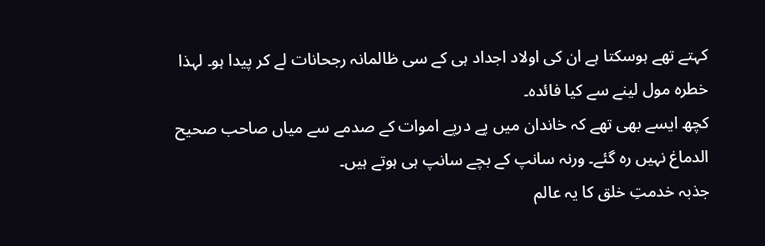کہتے تھے ہوسکتا ہے ان کی اولاد اجداد ہی کے سی ظالمانہ رجحانات لے کر پیدا ہو۔ لہذا خطرہ مول لینے سے کیا فائدہ۔
کچھ ایسے بھی تھے کہ خاندان میں پے درپے اموات کے صدمے سے میاں صاحب صحیح الدماغ نہیں رہ گئے۔ ورنہ سانپ کے بچے سانپ ہی ہوتے ہیں۔
جذبہ خدمتِ خلق کا یہ عالم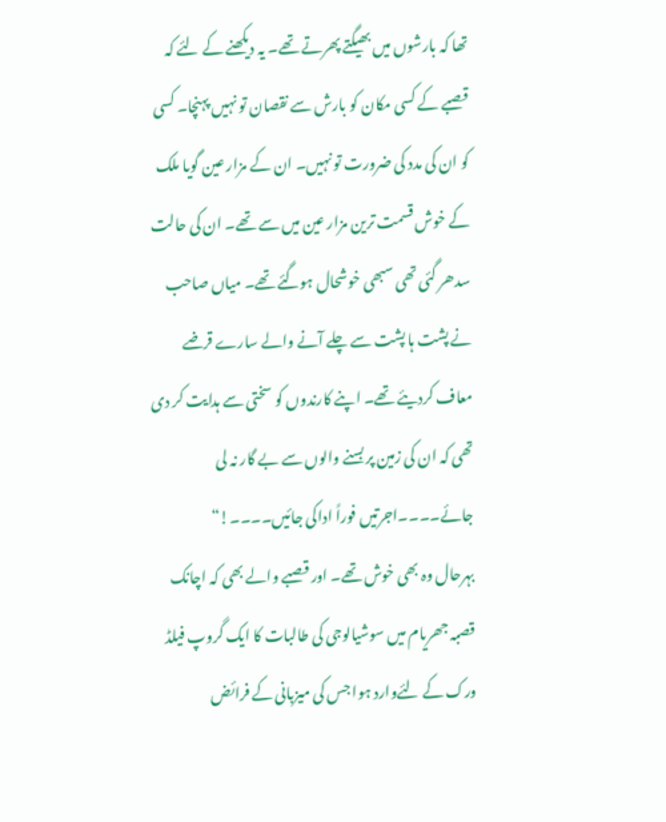تھا کہ بارشوں میں بھیگتے پھرتے تھے۔ یہ دیکھنے کے لئے کہ قصبے کے کسی مکان کو بارش سے نقصان تو نہیں پہنچا۔ کسی کو ان کی مدد کی ضرورت تو نہیں‌۔ ان کے مزار عین گویا ملک کے خوش قسمت ترین مزار عین میں‌ سے تھے۔ ان کی حالت سدھر گئی تھی سبھی خوشحال ہوگئے تھے۔ میاں صاحب نے پشت ہا پشت سے چلے آنے والے سارے قرضے معاف کردیئے تھے۔ اپنے کارندوں کو سختی سے ہدایت کر دی تھی کہ ان کی زمین پر بسنے والوں سے بے گار نہ لی جائے۔۔۔۔اجرتیں فوراً اداکی جائیں۔۔۔۔!“
بہرحال وہ بھی خوش تھے۔ اور قصبے والے بھی کہ اچانک قصبہ جھریام میں سوشیالوجی کی طالبات کا ایک گروپ فیلڈ ورک کے لئےوارد ہوا جس کی میزبانی کے فرائض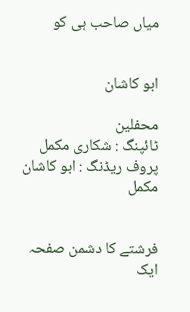میاں صاحب ہی کو


ابو کاشان

محفلین
ٹائپنگ : شکاری مکمل
پروف ریڈنگ : ابو کاشان مکمل


فرشتے کا دشمن صفحہ ایک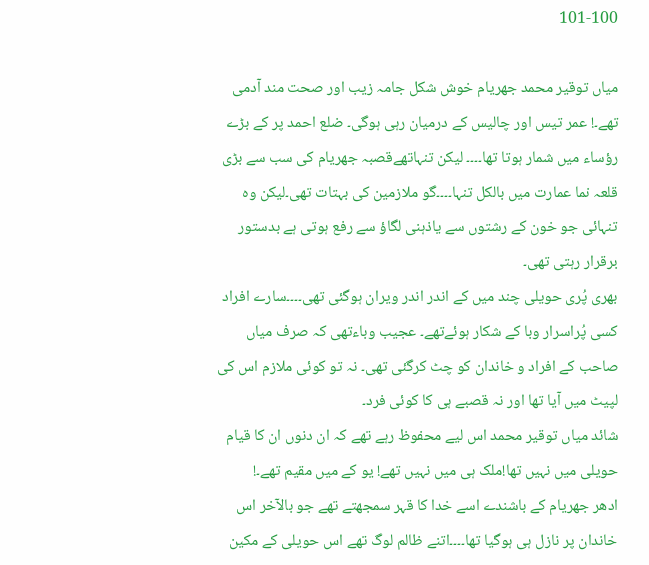101-100

میاں توقیر محمد جھریام خوش شکل جامہ زیب اور صحت مند آدمی تھے۔! عمر تیس اور چالیس کے درمیان رہی ہوگی۔ ضلع احمد پر کے بڑے رؤساء میں شمار ہوتا تھا۔۔۔۔ لیکن تنہاتھےقصبہ جھریام کی سب سے بڑی قلعہ نما عمارت میں بالکل تنہا۔۔۔۔گو ملازمین کی بہتات تھی۔لیکن وہ تنہائی جو خون کے رشتوں‌ سے یاذہنی لگاؤ سے رفع ہوتی ہے بدستور برقرار رہتی تھی۔
بھری پُری حویلی چند میں کے اندر اندر ویران ہوگئی تھی۔۔۔۔سارے افراد کسی پُراسرار وبا کے شکار ہوئےتھے۔ عجیب وباءتھی کہ صرف میاں صاحب کے افراد و خاندان کو چٹ کرگئی تھی۔ نہ تو کوئی ملازم اس کی لپیٹ میں آیا تھا اور نہ قصبے ہی کا کوئی فرد۔
شائد میاں توقیر محمد اس لیے محفوظ رہے تھے کہ ان دنوں ان کا قیام حویلی میں نہیں تھا!ملک ہی میں نہیں تھے! یو کے میں مقیم تھے۔!
ادھر جھریام کے باشندے اسے خدا کا قہر سمجھتے تھے جو بالآخر اس خاندان پر نازل ہی ہوگیا تھا۔۔۔۔اتنے ظالم لوگ تھے اس حویلی کے مکین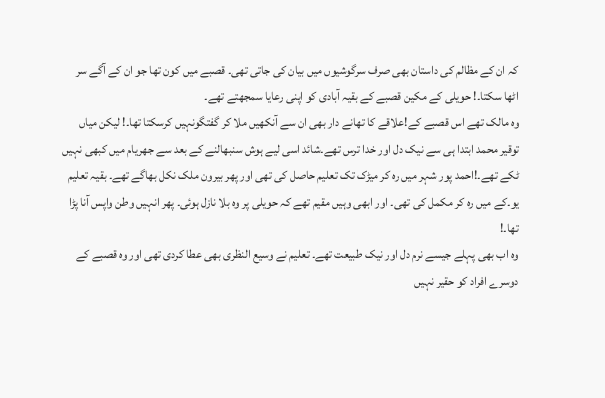کہ ان کے مظالم کی داستان بھی صرف سرگوشیوں میں بیان کی جاتی تھی۔ قصبے میں کون تھا جو ان کے آگے سر اٹھا سکتا۔! حویلی کے مکین قصبے کے بقیہ آبادی کو اپنی رعایا سمجھتے تھے۔
وہ مالک تھے اس قصبے کے!علاقے کا تھانے دار بھی ان سے آنکھیں ملا کر گفتگونہیں کرسکتا تھا۔! لیکن میاں توقیر محمد ابتدا ہی سے نیک دل اور خدا ترس تھے۔شائد اسی لیے ہوش سنبھالنے کے بعد سے جھریام میں کبھی نہیں ٹکے تھے۔!احمد پور شہر میں رہ کر میڑک تک تعلیم حاصل کی تھی اور پھر بیرون ملک نکل بھاگے تھے۔ بقیہ تعلیم یو۔کے میں رہ کر مکمل کی تھی۔ اور ابھی وہیں مقیم تھے کہ حویلی پر وہ بلا نازل ہوئی۔ پھر انہیں وطن واپس آنا پڑا تھا۔!
وہ اب بھی پہلے جیسے نرم دل اور نیک طبیعت تھے۔ تعلیم نے وسیع النظری بھی عطا کردی تھی اور وہ قصبے کے دوسرے افراد کو حقیر نہیں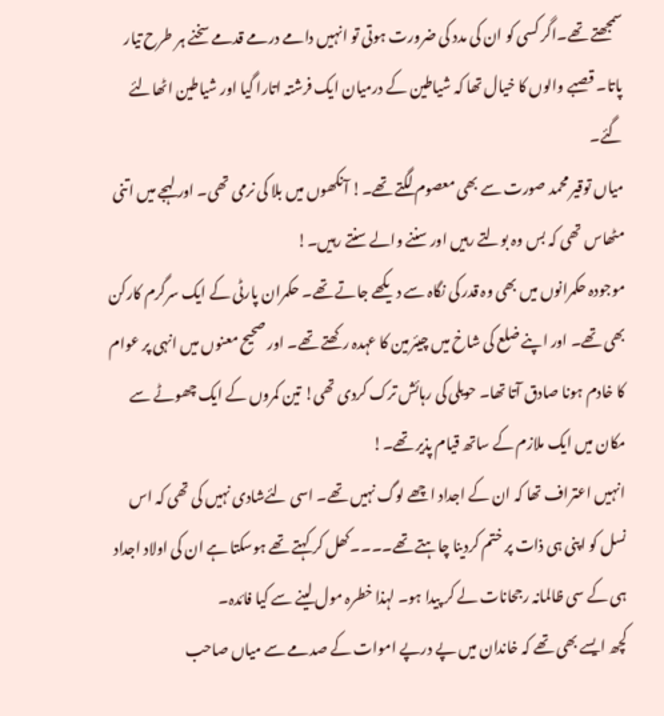سمجھتے تھے۔اگر کسی کو ان کی مدد کی ضرورت ہوتی تو انہیں دامے درمے قدمے سخنے ہر طرح تیار پاتا۔ قصبے والوں کا خیال تھا کہ شیاطین کے درمیان ایک فرشتہ اتارا گیا اور شیاطین اٹھالئے گئے۔
میاں توقیر محمد صورت سے بھی معصوم لگتے تھے۔! آنکھوں میں بلا کی نرمی تھی۔ اور لہجے میں اتنی مٹھاس تھی کہ بس وہ بولتے رہیں اور سننے والے سنتے رہیں۔!
موجودہ حکمرانوں میں بھی وہ قدر کی نگاہ سے دیکھے جاتے تھے۔ حکمران پارٹی کے ایک سرگرم کارکن بھی تھے۔ اور اپنے ضلع کی شاخ میں چیئرمین کا عہدہ رکھتے تھے۔ اور صحیح معنوں میں انہی پر عوام کا خادم ہونا صادق آتا تھا۔ حویلی کی رہائش ترک کردی تھی! تین کمروں کے ایک چھوٹے سے مکان میں ایک ملازم کے ساتھ قیام پذیر تھے۔!
انہیں اعتراف تھا کہ ان کے اجداد اچھے لوگ نہیں تھے۔ اسی لئےشادی نہیں کی تھی کہ اس نسل کو اپنی ہی ذات پر ختم کردینا چاہتے تھے۔۔۔۔کھل کر کہتے تھے ہوسکتا ہے ان کی اولاد اجداد ہی کے سی ظالمانہ رجحانات لے کر پیدا ہو۔ لہذا خطرہ مول لینے سے کیا فائدہ۔
کچھ ایسے بھی تھے کہ خاندان میں پے درپے اموات کے صدمے سے میاں صاحب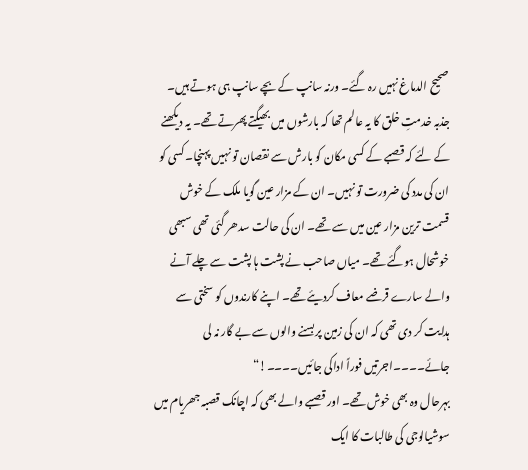صحیح الدماغ نہیں رہ گئے۔ ورنہ سانپ کے بچے سانپ ہی ہوتے ہیں۔
جذبہ خدمتِ خلق کا یہ عالم تھا کہ بارشوں میں بھیگتے پھرتے تھے۔ یہ دیکھنے کے لئے کہ قصبے کے کسی مکان کو بارش سے نقصان تو نہیں پہنچا۔ کسی کو ان کی مدد کی ضرورت تو نہیں‌۔ ان کے مزار عین گویا ملک کے خوش قسمت ترین مزار عین میں‌ سے تھے۔ ان کی حالت سدھر گئی تھی سبھی خوشحال ہوگئے تھے۔ میاں صاحب نے پشت ہا پشت سے چلے آنے والے سارے قرضے معاف کردیئے تھے۔ اپنے کارندوں کو سختی سے ہدایت کر دی تھی کہ ان کی زمین پر بسنے والوں سے بے گار نہ لی جائے۔۔۔۔اجرتیں فوراً اداکی جائیں۔۔۔۔!“
بہرحال وہ بھی خوش تھے۔ اور قصبے والے بھی کہ اچانک قصبہ جھریام میں سوشیالوجی کی طالبات کا ایک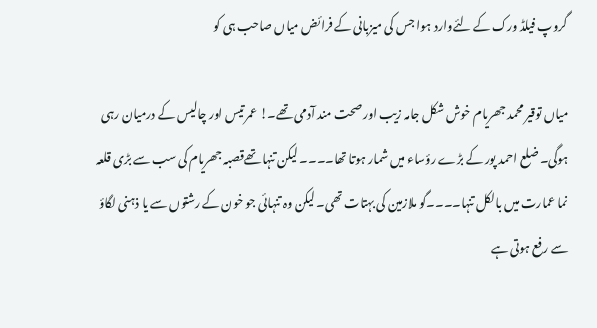گروپ فیلڈ ورک کے لئےوارد ہوا جس کی میزبانی کے فرائض میاں صاحب ہی کو

میاں توقیر محمد جھریام خوش شکل جامہ زیب اور صحت مند آدمی تھے۔! عمر تیس اور چالیس کے درمیان رہی ہوگی۔ ضلع احمد پور کے بڑے رؤساء میں شمار ہوتا تھا۔۔۔۔ لیکن تنہا تھےقصبہ جھریام کی سب سے بڑی قلعہ نما عمارت میں بالکل تنہا۔۔۔۔گو ملازمین کی بہتات تھی۔ لیکن وہ تنہائی جو خون کے رشتوں‌ سے یا ذہنی لگاؤ سے رفع ہوتی ہے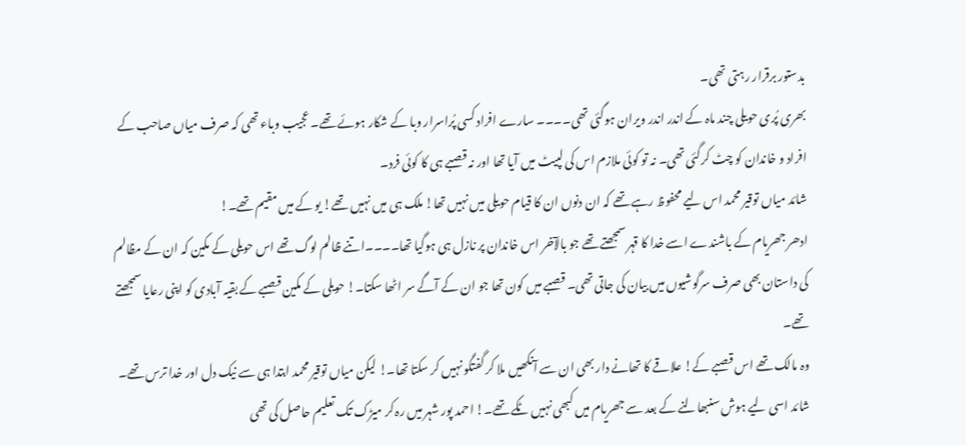بدستور برقرار رہتی تھی۔
بھری پُری حویلی چند ماہ کے اندر اندر ویران ہوگئی تھی۔۔۔۔ سارے افراد کسی پُراسرار وبا کے شکار ہوئے تھے۔ عجیب وباء تھی کہ صرف میاں صاحب کے افراد و خاندان کو چٹ کرگئی تھی۔ نہ تو کوئی ملازم اس کی لپیٹ میں آیا تھا اور نہ قصبے ہی کا کوئی فرد۔
شائد میاں توقیر محمد اس لیے محفوظ رہے تھے کہ ان دنوں ان کا قیام حویلی میں نہیں تھا! ملک ہی میں نہیں تھے! یو کے میں مقیم تھے۔!
ادھر جھریام کے باشندے اسے خدا کا قہر سمجھتے تھے جو بالآخر اس خاندان پر نازل ہی ہوگیا تھا۔۔۔۔اتنے ظالم لوگ تھے اس حویلی کے مکین کہ ان کے مظالم کی داستان بھی صرف سرگوشیوں میں بیان کی جاتی تھی۔ قصبے میں کون تھا جو ان کے آگے سر اٹھا سکتا۔! حویلی کے مکین قصبے کے بقیہ آبادی کو اپنی رعایا سمجھتے تھے۔
وہ مالک تھے اس قصبے کے! علاقے کا تھانے دار بھی ان سے آنکھیں ملا کر گفتگو نہیں کر سکتا تھا۔! لیکن میاں توقیر محمد ابتدا ہی سے نیک دل اور خدا ترس تھے۔ شائد اسی لیے ہوش سنبھالنے کے بعد سے جھریام میں کبھی نہیں ٹکے تھے۔! احمد پور شہر میں رہ کر میڑک تک تعلیم حاصل کی تھی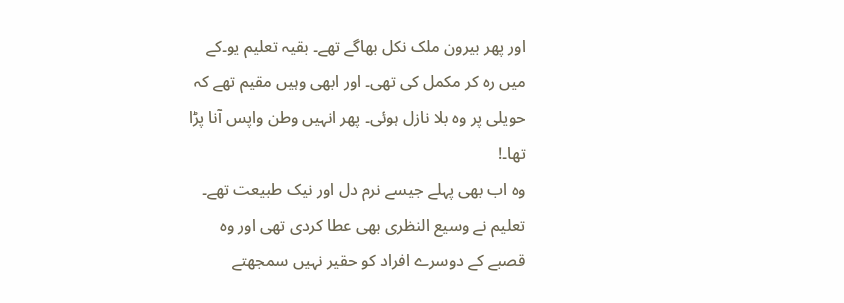اور پھر بیرون ملک نکل بھاگے تھے۔ بقیہ تعلیم یو۔کے میں رہ کر مکمل کی تھی۔ اور ابھی وہیں مقیم تھے کہ حویلی پر وہ بلا نازل ہوئی۔ پھر انہیں وطن واپس آنا پڑا تھا۔!
وہ اب بھی پہلے جیسے نرم دل اور نیک طبیعت تھے۔ تعلیم نے وسیع النظری بھی عطا کردی تھی اور وہ قصبے کے دوسرے افراد کو حقیر نہیں سمجھتے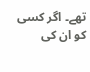تھے۔ اگر کسی کو ان کی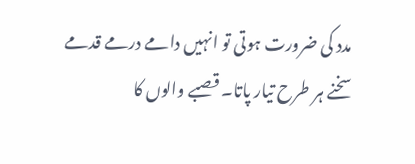مدد کی ضرورت ہوتی تو انہیں دامے درمے قدمے سخنے ہر طرح تیار پاتا۔ قصبے والوں کا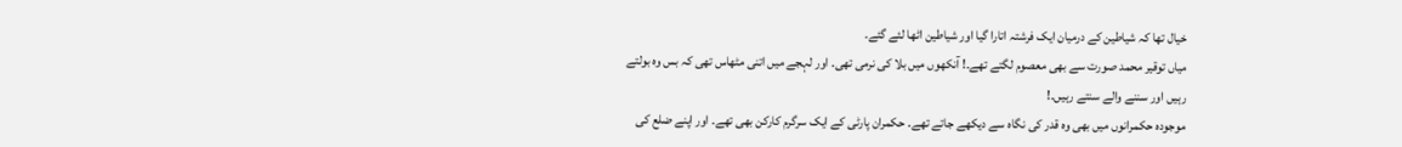خیال تھا کہ شیاطین کے درمیان ایک فرشتہ اتارا گیا اور شیاطین اٹھا لئے گئے۔
میاں توقیر محمد صورت سے بھی معصوم لگتے تھے۔! آنکھوں میں بلا کی نرمی تھی۔ اور لہجے میں اتنی مٹھاس تھی کہ بس وہ بولتے رہیں اور سننے والے سنتے رہیں۔!
موجودہ حکمرانوں میں بھی وہ قدر کی نگاہ سے دیکھے جاتے تھے۔ حکمران پارٹی کے ایک سرگرم کارکن بھی تھے۔ اور اپنے ضلع کی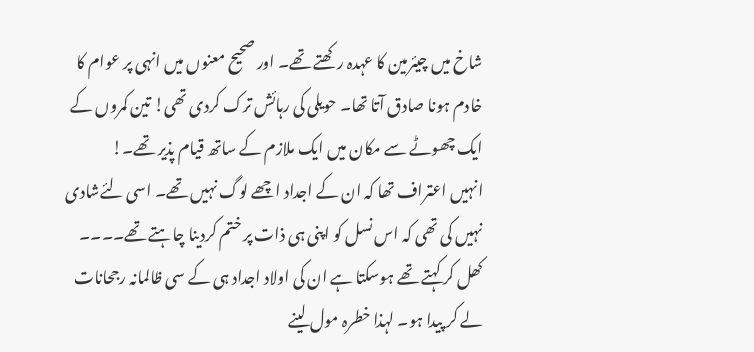شاخ میں چیئرمین کا عہدہ رکھتے تھے۔ اور صحیح معنوں میں انہی پر عوام کا خادم ہونا صادق آتا تھا۔ حویلی کی رہائش ترک کردی تھی! تین کمروں کے ایک چھوٹے سے مکان میں ایک ملازم کے ساتھ قیام پذیر تھے۔!
انہیں اعتراف تھا کہ ان کے اجداد اچھے لوگ نہیں تھے۔ اسی لئےشادی نہیں کی تھی کہ اس نسل کو اپنی ہی ذات پر ختم کردینا چاہتے تھے۔۔۔۔ کھل کر کہتے تھے ہوسکتا ہے ان کی اولاد اجداد ہی کے سی ظالمانہ رجحانات لے کر پیدا ہو۔ لہذا خطرہ مول لینے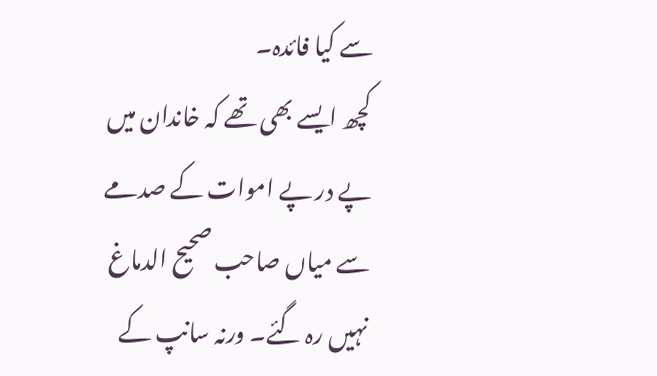سے کیا فائدہ۔
کچھ ایسے بھی تھے کہ خاندان میں پے در پے اموات کے صدمے سے میاں صاحب صحیح الدماغ نہیں رہ گئے۔ ورنہ سانپ کے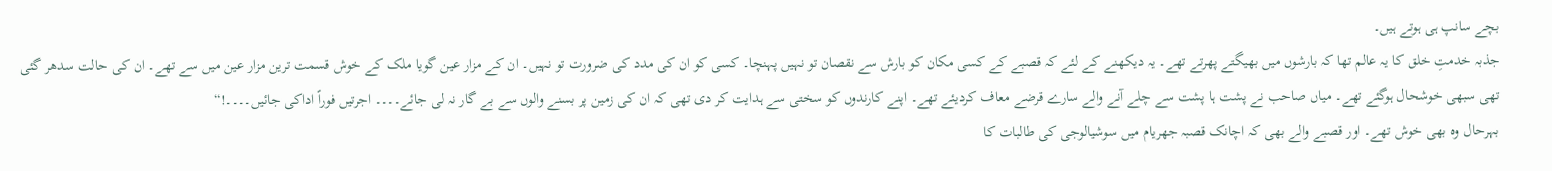بچے سانپ ہی ہوتے ہیں۔
جذبہ خدمتِ خلق کا یہ عالم تھا کہ بارشوں میں بھیگتے پھرتے تھے۔ یہ دیکھنے کے لئے کہ قصبے کے کسی مکان کو بارش سے نقصان تو نہیں پہنچا۔ کسی کو ان کی مدد کی ضرورت تو نہیں‌۔ ان کے مزار عین گویا ملک کے خوش قسمت ترین مزار عین میں‌ سے تھے۔ ان کی حالت سدھر گئی تھی سبھی خوشحال ہوگئے تھے۔ میاں صاحب نے پشت ہا پشت سے چلے آنے والے سارے قرضے معاف کردیئے تھے۔ اپنے کارندوں کو سختی سے ہدایت کر دی تھی کہ ان کی زمین پر بسنے والوں سے بے گار نہ لی جائے۔۔۔۔ اجرتیں فوراً اداکی جائیں۔۔۔۔!“
بہرحال وہ بھی خوش تھے۔ اور قصبے والے بھی کہ اچانک قصبہ جھریام میں سوشیالوجی کی طالبات کا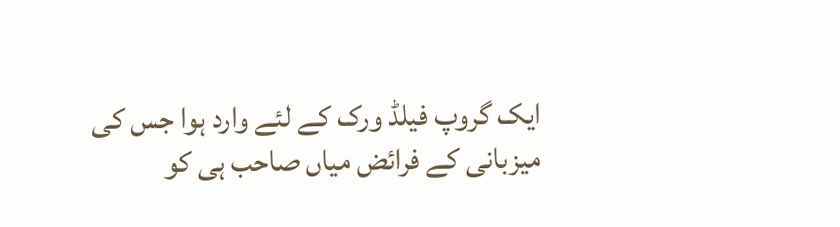ایک گروپ فیلڈ ورک کے لئے وارد ہوا جس کی میزبانی کے فرائض میاں صاحب ہی کو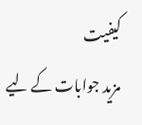کیفیت
مزید جوابات کے لیے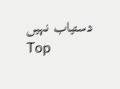دستیاب نہیں
Top